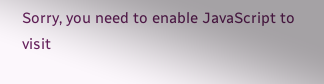Sorry, you need to enable JavaScript to visit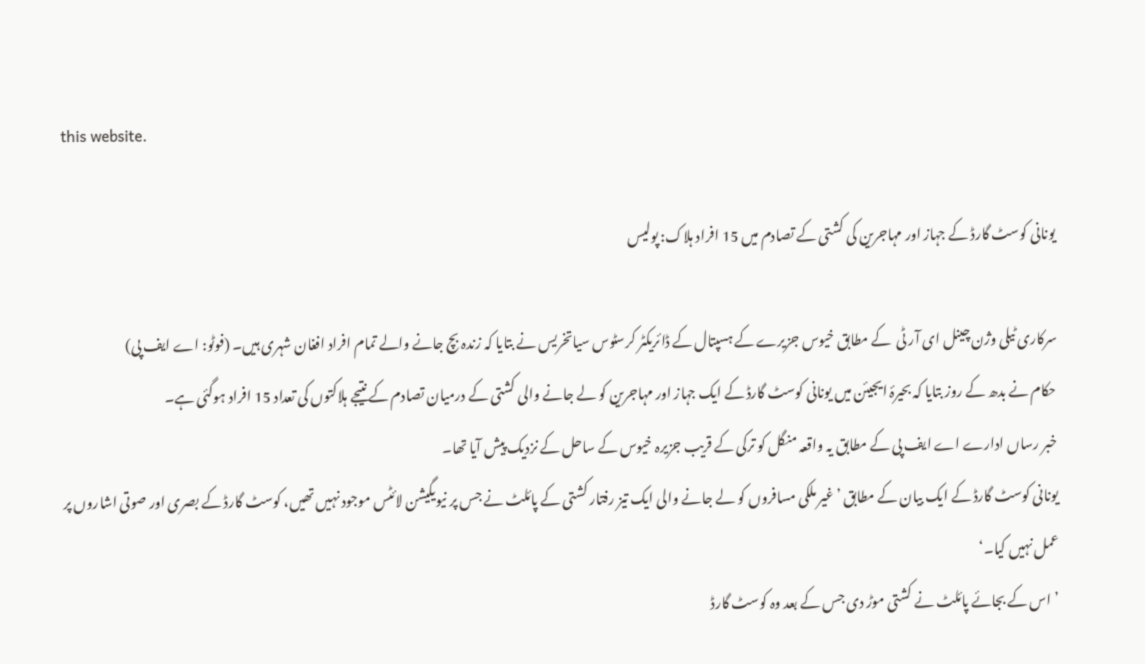this website.

یونانی کوسٹ گارڈ کے جہاز اور مہاجرین کی کشتی کے تصادم میں 15 افراد ہلاک: پولیس

سرکاری ٹیلی وژن چینل ای آر ٹی  کے مطابق خیوس جزیرے کے ہسپتال کے ڈائریکٹر کرسٹوس سیاتخریس نے بتایا کہ زندہ بچ جانے والے تمام افراد افغان شہری ہیں۔ (فوٹو: اے ایف پی)
حکام نے بدھ کے روز بتایا کہ بحیرۂ ایجیئن میں یونانی کوسٹ گارڈ کے ایک جہاز اور مہاجرین کو لے جانے والی کشتی کے درمیان تصادم کے نتیجے ہلاکتوں کی تعداد 15 افراد ہوگئی ہے۔
خبر رساں ادارے اے ایف پی کے مطابق یہ واقعہ منگل کو ترکی کے قریب جزیرہ خیوس کے ساحل کے نزدیک پیش آیا تھا۔
یونانی کوسٹ گارڈ کے ایک بیان کے مطابق ’غیر ملکی مسافروں کو لے جانے والی ایک تیز رفتار کشتی کے پائلٹ نے جس پر نیویگیشن لائٹس موجود نہیں تھیں، کوسٹ گارڈ کے بصری اور صوتی اشاروں پر عمل نہیں کیا۔‘
’اس کے بجائے پائلٹ نے کشتی موڑ دی جس کے بعد وہ کوسٹ گارڈ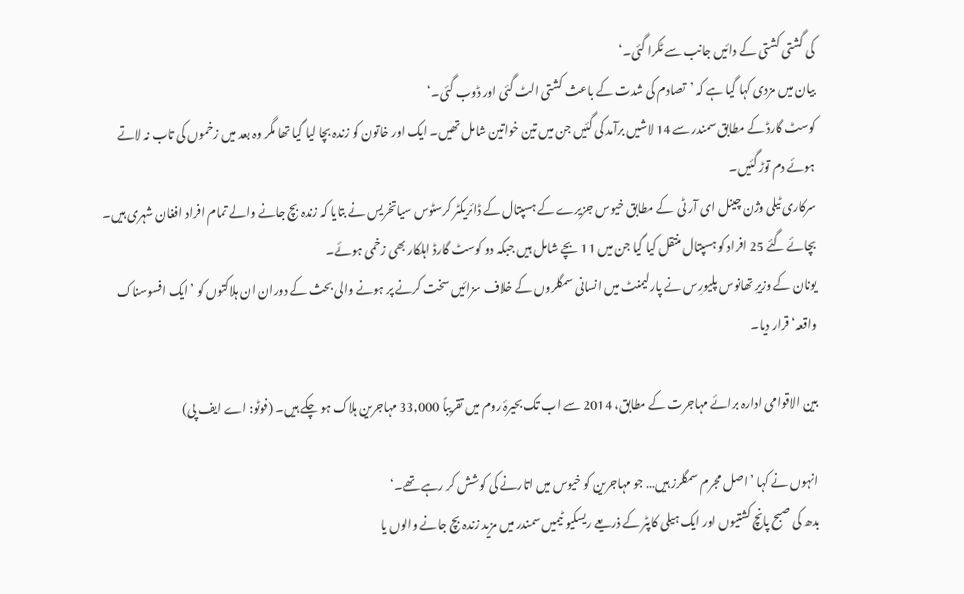کی گشتی کشتی کے دائیں جانب سے ٹکرا گئی۔‘
بیان میں مزدی کہا گیا ہے کہ ’تصادم کی شدت کے باعث کشتی الٹ گئی اور ڈوب گئی۔‘
کوسٹ گارڈ کے مطابق سمندر سے 14 لاشیں برآمد کی گئیں جن میں تین خواتین شامل تھیں۔ ایک اور خاتون کو زندہ بچا لیا گیا تھا مگر وہ بعد میں زخموں کی تاب نہ لاتے ہوئے دم توڑ گئیں۔
سرکاری ٹیلی وژن چینل ای آر ٹی  کے مطابق خیوس جزیرے کے ہسپتال کے ڈائریکٹر کرسٹوس سیاتخریس نے بتایا کہ زندہ بچ جانے والے تمام افراد افغان شہری ہیں۔
بچائے گئے 25 افراد کو ہسپتال منتقل کیا گیا جن میں 11 بچے شامل ہیں جبکہ دو کوسٹ گارڈ اہلکار بھی زخمی ہوئے۔
یونان کے وزیرِ تھانوس پلیورِس نے پارلیمنٹ میں انسانی سمگلروں کے خلاف سزائیں سخت کرنے پر ہونے والی بحث کے دوران ان ہلاکتوں کو ’ایک افسوسناک واقعہ‘ قرار دیا۔

بین الاقوامی ادارہ برائے مہاجرت کے مطابق، 2014 سے اب تک بحیرۂ روم میں تقریباً 33,000 مہاجرین ہلاک ہو چکے ہیں۔ (فوٹو: اے ایف پی)

انہوں نے کہا ’اصل مجرم سمگلرز ہیں… جو مہاجرین کو خیوس میں اتارنے کی کوشش کر رہے تھے۔‘
بدھ کی صبح پانچ کشتیوں اور ایک ہیلی کاپٹر کے ذریعے ریسکیو ٹیمیں سمندر میں مزید زندہ بچ جانے والوں یا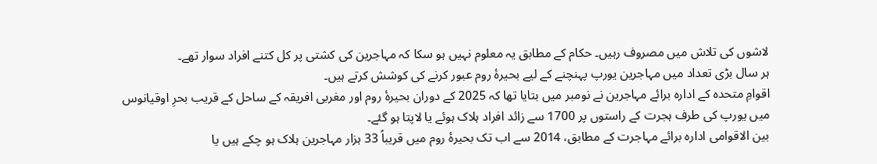لاشوں کی تلاش میں مصروف رہیں۔ حکام کے مطابق یہ معلوم نہیں ہو سکا کہ مہاجرین کی کشتی پر کل کتنے افراد سوار تھے۔
ہر سال بڑی تعداد میں مہاجرین یورپ پہنچنے کے لیے بحیرۂ روم عبور کرنے کی کوشش کرتے ہیں۔
اقوامِ متحدہ کے ادارہ برائے مہاجرین نے نومبر میں بتایا تھا کہ 2025 کے دوران بحیرۂ روم اور مغربی افریقہ کے ساحل کے قریب بحرِ اوقیانوس میں یورپ کی طرف ہجرت کے راستوں پر 1700 سے زائد افراد ہلاک ہوئے یا لاپتا ہو گئے۔
بین الاقوامی ادارہ برائے مہاجرت کے مطابق، 2014 سے اب تک بحیرۂ روم میں قریباً 33 ہزار مہاجرین ہلاک ہو چکے ہیں یا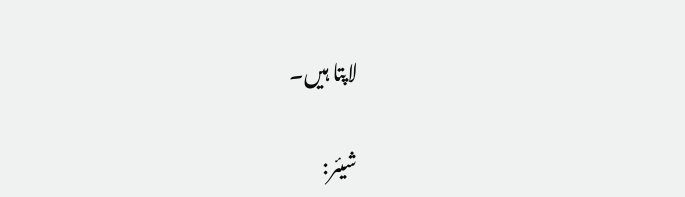لاپتا ہیں۔

شیئر: